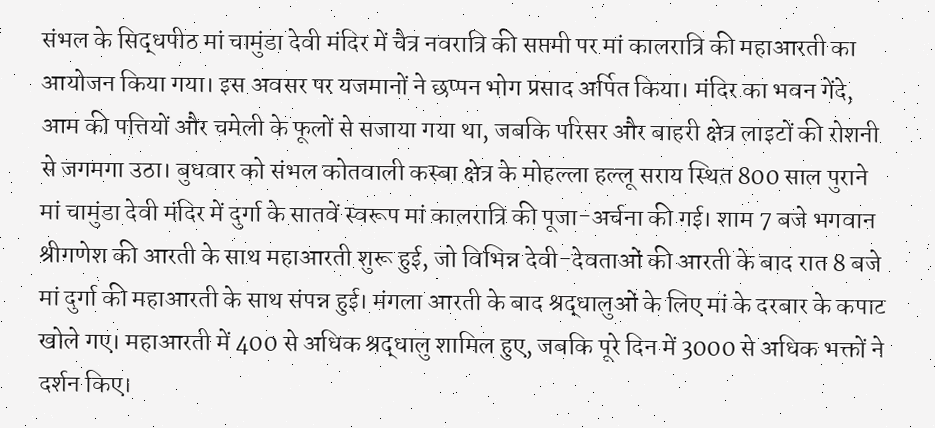संभल के सिद्धपीठ मां चामुंडा देवी मंदिर में चैत्र नवरात्रि की सप्तमी पर मां कालरात्रि की महाआरती का आयोजन किया गया। इस अवसर पर यजमानों ने छप्पन भोग प्रसाद अर्पित किया। मंदिर का भवन गेंदे, आम की पत्तियों और चमेली के फूलों से सजाया गया था, जबकि परिसर और बाहरी क्षेत्र लाइटों की रोशनी से जगमगा उठा। बुधवार को संभल कोतवाली कस्बा क्षेत्र के मोहल्ला हल्लू सराय स्थित 800 साल पुराने मां चामुंडा देवी मंदिर में दुर्गा के सातवें स्वरूप मां कालरात्रि की पूजा-अर्चना की गई। शाम 7 बजे भगवान श्रीगणेश की आरती के साथ महाआरती शुरू हुई, जो विभिन्न देवी-देवताओं की आरती के बाद रात 8 बजे मां दुर्गा की महाआरती के साथ संपन्न हुई। मंगला आरती के बाद श्रद्धालुओं के लिए मां के दरबार के कपाट खोले गए। महाआरती में 400 से अधिक श्रद्धालु शामिल हुए, जबकि पूरे दिन में 3000 से अधिक भक्तों ने दर्शन किए।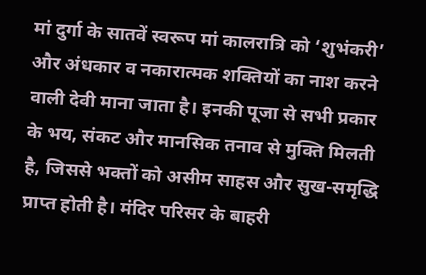मां दुर्गा के सातवें स्वरूप मां कालरात्रि को ‘शुभंकरी’ और अंधकार व नकारात्मक शक्तियों का नाश करने वाली देवी माना जाता है। इनकी पूजा से सभी प्रकार के भय, संकट और मानसिक तनाव से मुक्ति मिलती है, जिससे भक्तों को असीम साहस और सुख-समृद्धि प्राप्त होती है। मंदिर परिसर के बाहरी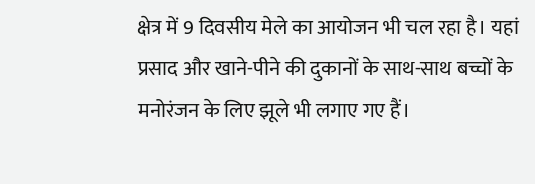क्षेत्र में 9 दिवसीय मेले का आयोजन भी चल रहा है। यहां प्रसाद और खाने-पीने की दुकानों के साथ-साथ बच्चों के मनोरंजन के लिए झूले भी लगाए गए हैं।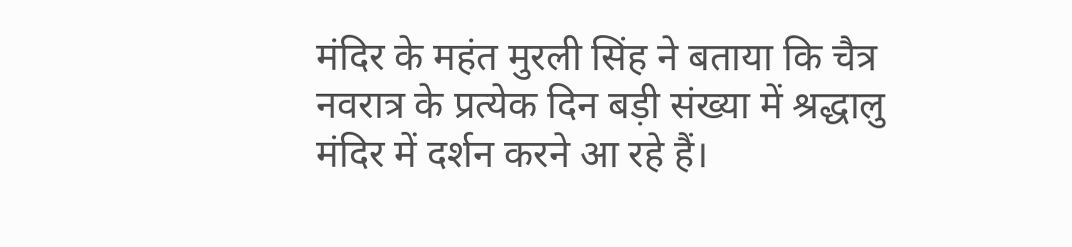मंदिर के महंत मुरली सिंह ने बताया कि चैत्र नवरात्र के प्रत्येक दिन बड़ी संख्या में श्रद्धालु मंदिर में दर्शन करने आ रहे हैं।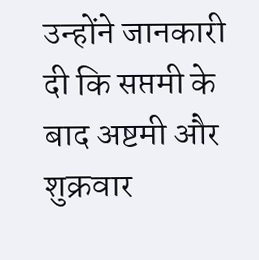उन्होंने जानकारी दी कि सप्तमी के बाद अष्टमी और शुक्रवार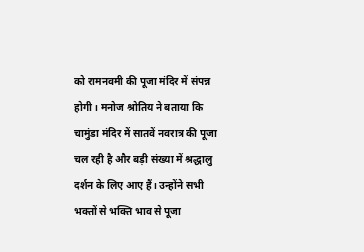को रामनवमी की पूजा मंदिर में संपन्न होगी। मनोज श्रोतिय ने बताया कि चामुंडा मंदिर में सातवें नवरात्र की पूजा चल रही है और बड़ी संख्या में श्रद्धालु दर्शन के लिए आए हैं। उन्होंने सभी भक्तों से भक्ति भाव से पूजा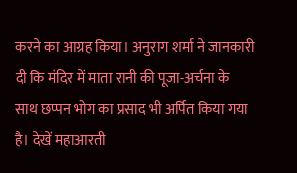करने का आग्रह किया। अनुराग शर्मा ने जानकारी दी कि मंदिर में माता रानी की पूजा-अर्चना के साथ छप्पन भोग का प्रसाद भी अर्पित किया गया है। देखें महाआरती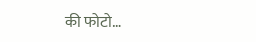की फोटो…